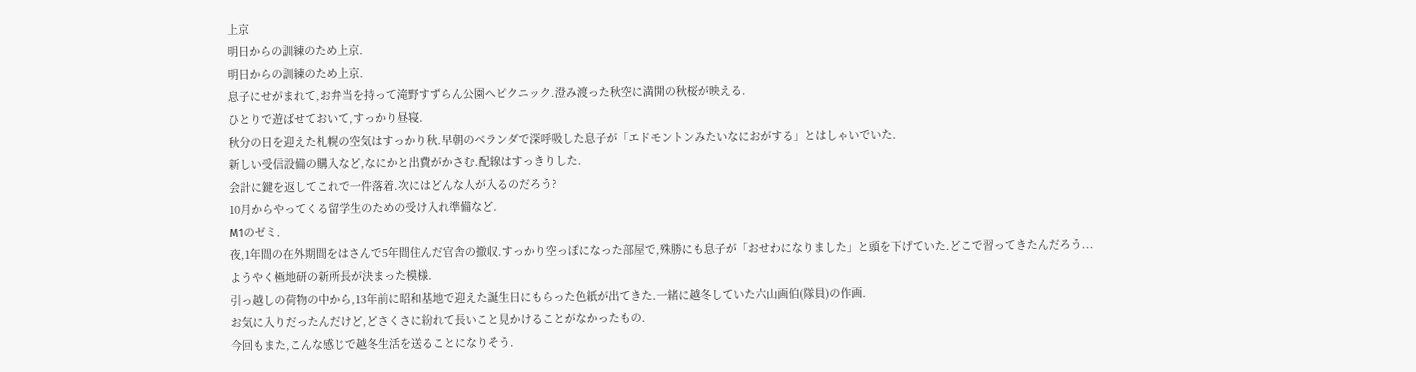上京
明日からの訓練のため上京.
明日からの訓練のため上京.
息子にせがまれて,お弁当を持って滝野すずらん公園へピクニック.澄み渡った秋空に満開の秋桜が映える.
ひとりで遊ばせておいて,すっかり昼寝.
秋分の日を迎えた札幌の空気はすっかり秋.早朝のベランダで深呼吸した息子が「エドモントンみたいなにおがする」とはしゃいでいた.
新しい受信設備の購入など,なにかと出費がかさむ.配線はすっきりした.
会計に鍵を返してこれで一件落着.次にはどんな人が入るのだろう?
10月からやってくる留学生のための受け入れ準備など.
M1のゼミ.
夜,1年間の在外期間をはさんで5年間住んだ官舎の撤収.すっかり空っぽになった部屋で,殊勝にも息子が「おせわになりました」と頭を下げていた.どこで習ってきたんだろう...
ようやく極地研の新所長が決まった模様.
引っ越しの荷物の中から,13年前に昭和基地で迎えた誕生日にもらった色紙が出てきた.一緒に越冬していた六山画伯(隊員)の作画.
お気に入りだったんだけど,どさくさに紛れて長いこと見かけることがなかったもの.
今回もまた,こんな感じで越冬生活を送ることになりそう.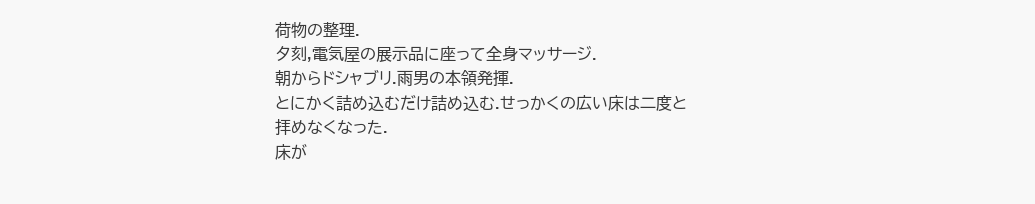荷物の整理.
夕刻,電気屋の展示品に座って全身マッサージ.
朝からドシャブリ.雨男の本領発揮.
とにかく詰め込むだけ詰め込む.せっかくの広い床は二度と拝めなくなった.
床が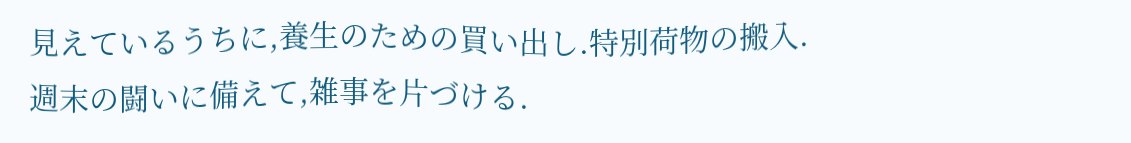見えているうちに,養生のための買い出し.特別荷物の搬入.
週末の闘いに備えて,雑事を片づける.